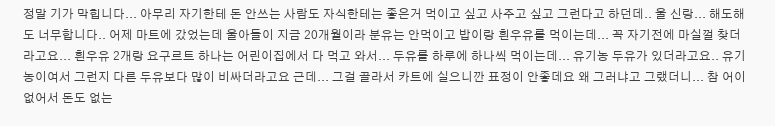정말 기가 막힙니다... 아무리 자기한테 돈 안쓰는 사람도 자식한테는 좋은거 먹이고 싶고 사주고 싶고 그런다고 하던데.. 울 신랑... 해도해도 너무합니다.. 어제 마트에 갔었는데 울아들이 지금 20개월이라 분유는 안먹이고 밥이랑 흰우유를 먹이는데... 꼭 자기전에 마실껄 찾더라고요... 흰우유 2개랑 요구르트 하나는 어린이집에서 다 먹고 와서... 두유를 하루에 하나씩 먹이는데... 유기농 두유가 있더라고요.. 유기농이여서 그런지 다른 두유보다 많이 비싸더라고요 근데... 그걸 골라서 카트에 실으니깐 표정이 안좋데요 왜 그러냐고 그랬더니... 참 어이없어서 돈도 없는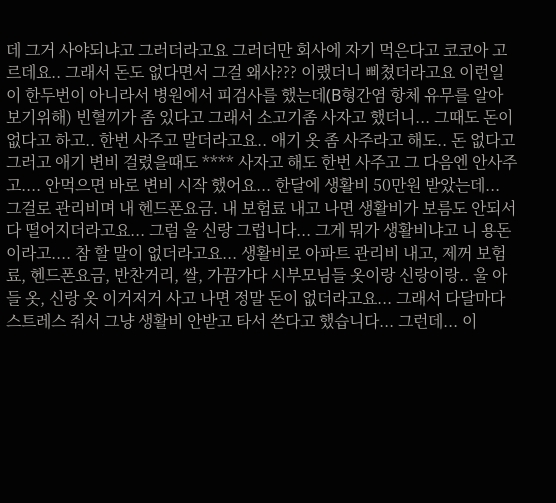데 그거 사야되냐고 그러더라고요 그러더만 회사에 자기 먹은다고 코코아 고르데요.. 그래서 돈도 없다면서 그걸 왜사??? 이랬더니 삐쳤더라고요 이런일이 한두번이 아니라서 병원에서 피검사를 했는데(B형간염 항체 유무를 알아보기위해) 빈혈끼가 좀 있다고 그래서 소고기좀 사자고 했더니... 그때도 돈이 없다고 하고.. 한번 사주고 말더라고요.. 애기 옷 좀 사주라고 해도.. 돈 없다고 그러고 애기 변비 걸렸을때도 **** 사자고 해도 한번 사주고 그 다음엔 안사주고.... 안먹으면 바로 변비 시작 했어요... 한달에 생활비 50만원 받았는데... 그걸로 관리비며 내 헨드폰요금. 내 보험료 내고 나면 생활비가 보름도 안되서 다 떨어지더라고요... 그럼 울 신랑 그럽니다... 그게 뭐가 생활비냐고 니 용돈이라고.... 참 할 말이 없더라고요... 생활비로 아파트 관리비 내고, 제꺼 보험료, 헨드폰요금, 반찬거리, 쌀, 가끔가다 시부모님들 옷이랑 신랑이랑.. 울 아들 옷, 신랑 옷 이거저거 사고 나면 정말 돈이 없더라고요... 그래서 다달마다 스트레스 줘서 그냥 생활비 안받고 타서 쓴다고 했습니다... 그런데... 이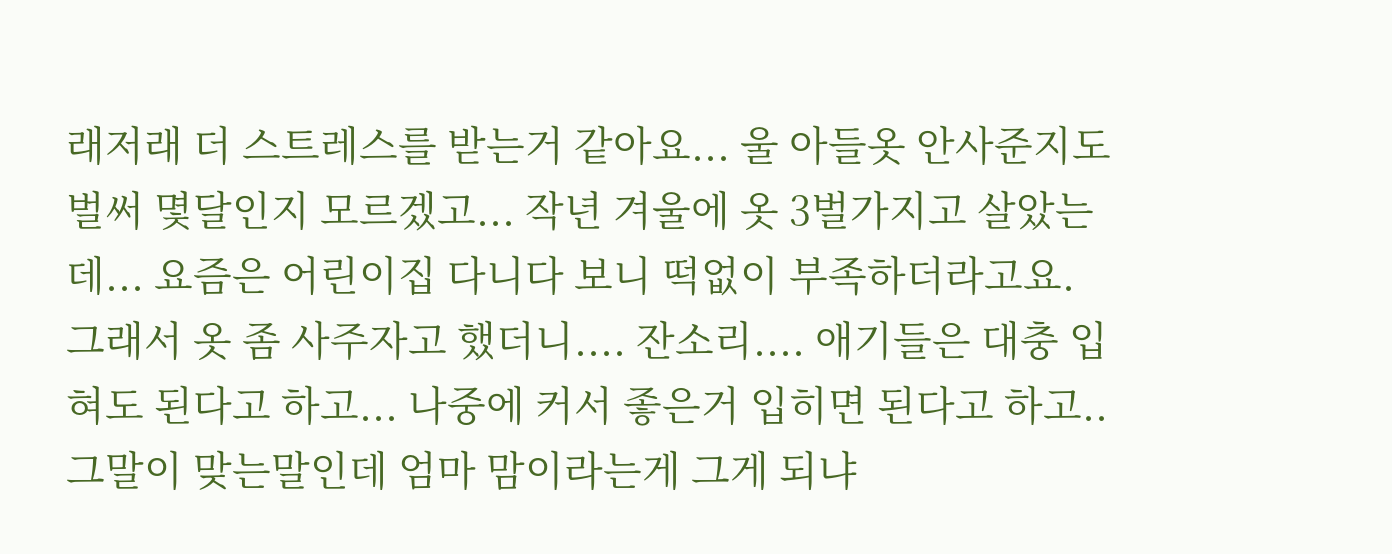래저래 더 스트레스를 받는거 같아요... 울 아들옷 안사준지도 벌써 몇달인지 모르겠고... 작년 겨울에 옷 3벌가지고 살았는데... 요즘은 어린이집 다니다 보니 떡없이 부족하더라고요. 그래서 옷 좀 사주자고 했더니.... 잔소리.... 애기들은 대충 입혀도 된다고 하고... 나중에 커서 좋은거 입히면 된다고 하고.. 그말이 맞는말인데 엄마 맘이라는게 그게 되냐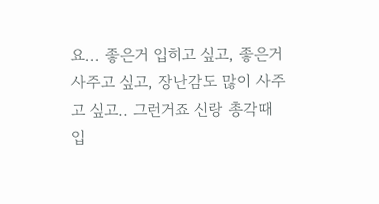요... 좋은거 입히고 싶고, 좋은거 사주고 싶고, 장난감도 많이 사주고 싶고.. 그런거죠 신랑 총각때 입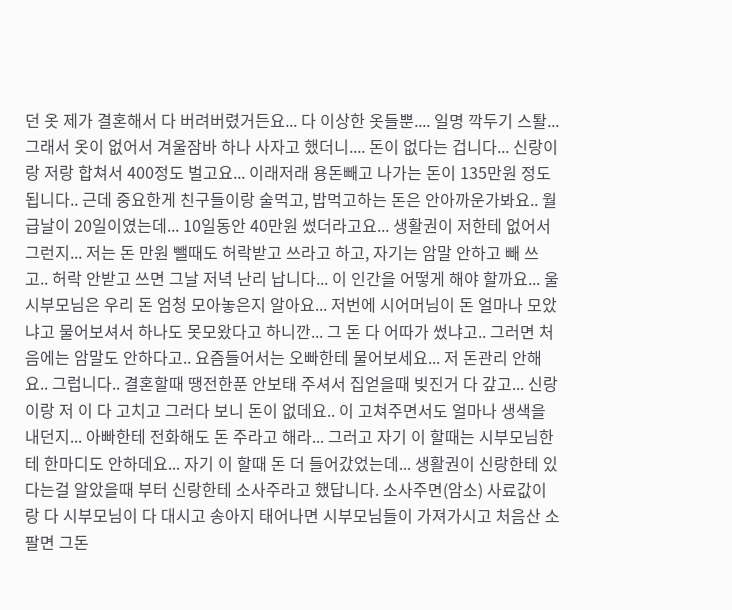던 옷 제가 결혼해서 다 버려버렸거든요... 다 이상한 옷들뿐.... 일명 깍두기 스퇄... 그래서 옷이 없어서 겨울잠바 하나 사자고 했더니.... 돈이 없다는 겁니다... 신랑이랑 저랑 합쳐서 400정도 벌고요... 이래저래 용돈빼고 나가는 돈이 135만원 정도 됩니다.. 근데 중요한게 친구들이랑 술먹고, 밥먹고하는 돈은 안아까운가봐요.. 월급날이 20일이였는데... 10일동안 40만원 썼더라고요... 생활권이 저한테 없어서 그런지... 저는 돈 만원 뺄때도 허락받고 쓰라고 하고, 자기는 암말 안하고 빼 쓰고.. 허락 안받고 쓰면 그날 저녁 난리 납니다... 이 인간을 어떻게 해야 할까요... 울 시부모님은 우리 돈 엄청 모아놓은지 알아요... 저번에 시어머님이 돈 얼마나 모았냐고 물어보셔서 하나도 못모왔다고 하니깐... 그 돈 다 어따가 썼냐고.. 그러면 처음에는 암말도 안하다고.. 요즘들어서는 오빠한테 물어보세요... 저 돈관리 안해요.. 그럽니다.. 결혼할때 땡전한푼 안보태 주셔서 집얻을때 빚진거 다 갚고... 신랑이랑 저 이 다 고치고 그러다 보니 돈이 없데요.. 이 고쳐주면서도 얼마나 생색을 내던지... 아빠한테 전화해도 돈 주라고 해라... 그러고 자기 이 할때는 시부모님한테 한마디도 안하데요... 자기 이 할때 돈 더 들어갔었는데... 생활권이 신랑한테 있다는걸 알았을때 부터 신랑한테 소사주라고 했답니다. 소사주면(암소) 사료값이랑 다 시부모님이 다 대시고 송아지 태어나면 시부모님들이 가져가시고 처음산 소 팔면 그돈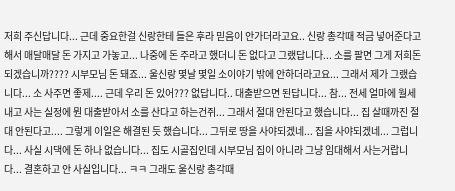저희 주신답니다... 근데 중요한걸 신랑한테 들은 후라 믿음이 안가더라고요.. 신랑 총각때 적금 넣어준다고해서 매달매달 돈 가지고 가놓고... 나중에 돈 주라고 했더니 돈 없다고 그랬답니다... 소를 팔면 그게 저희돈 되겠습니까???? 시부모님 돈 돼죠... 울신랑 몇날 몇일 소이야기 밖에 안하더라고요... 그래서 제가 그랬습니다... 소 사주면 좋제.... 근데 우리 돈 있어??? 없답니다.. 대출받으면 된답니다... 참... 전세 얼마에 월세 내고 사는 실정에 뭔 대출받아서 소를 산다고 하는건쥐... 그래서 절대 안된다고 했습니다... 집 살때까진 절대 안된다고.... 그렇게 이일은 해결된 듯 했습니다... 그뒤로 땅을 사야되겠네... 집을 사야되겠네... 그럽니다... 사실 시댁에 돈 하나 없습니다... 집도 시골집인데 시부모님 집이 아니라 그냥 임대해서 사는거랍니다... 결혼하고 안 사실입니다... ㅋㅋ 그래도 울신랑 총각때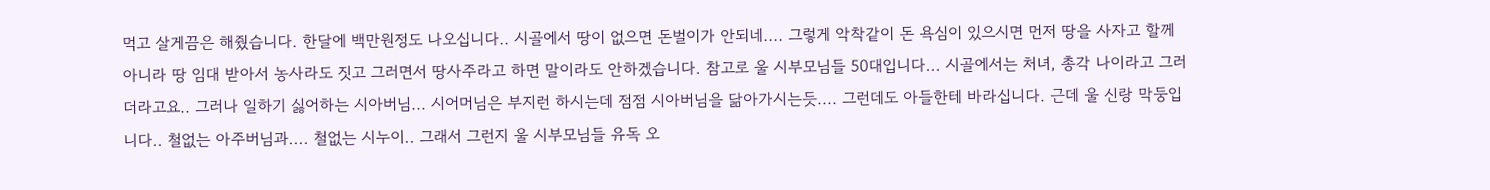먹고 살게끔은 해줬습니다. 한달에 백만원정도 나오십니다.. 시골에서 땅이 없으면 돈벌이가 안되네.... 그렇게 악착같이 돈 욕심이 있으시면 먼저 땅을 사자고 할께 아니라 땅 임대 받아서 농사라도 짓고 그러면서 땅사주라고 하면 말이라도 안하겠습니다. 참고로 울 시부모님들 50대입니다... 시골에서는 처녀, 총각 나이라고 그러더라고요.. 그러나 일하기 싫어하는 시아버님... 시어머님은 부지런 하시는데 점점 시아버님을 닮아가시는듯.... 그런데도 아들한테 바라십니다. 근데 울 신랑 막둥입니다.. 철없는 아주버님과.... 철없는 시누이.. 그래서 그런지 울 시부모님들 유독 오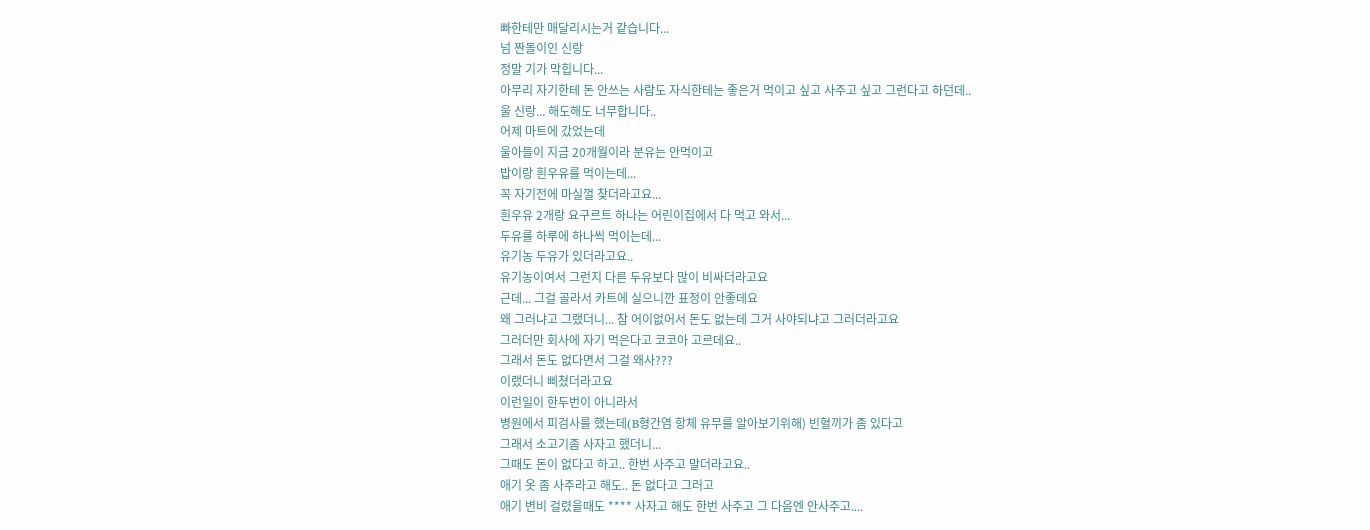빠한테만 매달리시는거 같습니다...
넘 짠돌이인 신랑
정말 기가 막힙니다...
아무리 자기한테 돈 안쓰는 사람도 자식한테는 좋은거 먹이고 싶고 사주고 싶고 그런다고 하던데..
울 신랑... 해도해도 너무합니다..
어제 마트에 갔었는데
울아들이 지금 20개월이라 분유는 안먹이고
밥이랑 흰우유를 먹이는데...
꼭 자기전에 마실껄 찾더라고요...
흰우유 2개랑 요구르트 하나는 어린이집에서 다 먹고 와서...
두유를 하루에 하나씩 먹이는데...
유기농 두유가 있더라고요..
유기농이여서 그런지 다른 두유보다 많이 비싸더라고요
근데... 그걸 골라서 카트에 실으니깐 표정이 안좋데요
왜 그러냐고 그랬더니... 참 어이없어서 돈도 없는데 그거 사야되냐고 그러더라고요
그러더만 회사에 자기 먹은다고 코코아 고르데요..
그래서 돈도 없다면서 그걸 왜사???
이랬더니 삐쳤더라고요
이런일이 한두번이 아니라서
병원에서 피검사를 했는데(B형간염 항체 유무를 알아보기위해) 빈혈끼가 좀 있다고
그래서 소고기좀 사자고 했더니...
그때도 돈이 없다고 하고.. 한번 사주고 말더라고요..
애기 옷 좀 사주라고 해도.. 돈 없다고 그러고
애기 변비 걸렸을때도 **** 사자고 해도 한번 사주고 그 다음엔 안사주고....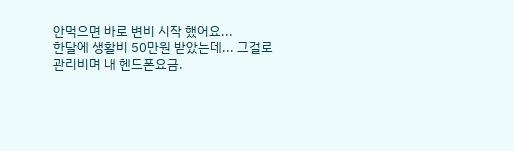안먹으면 바로 변비 시작 했어요...
한달에 생활비 50만원 받았는데... 그걸로 관리비며 내 헨드폰요금.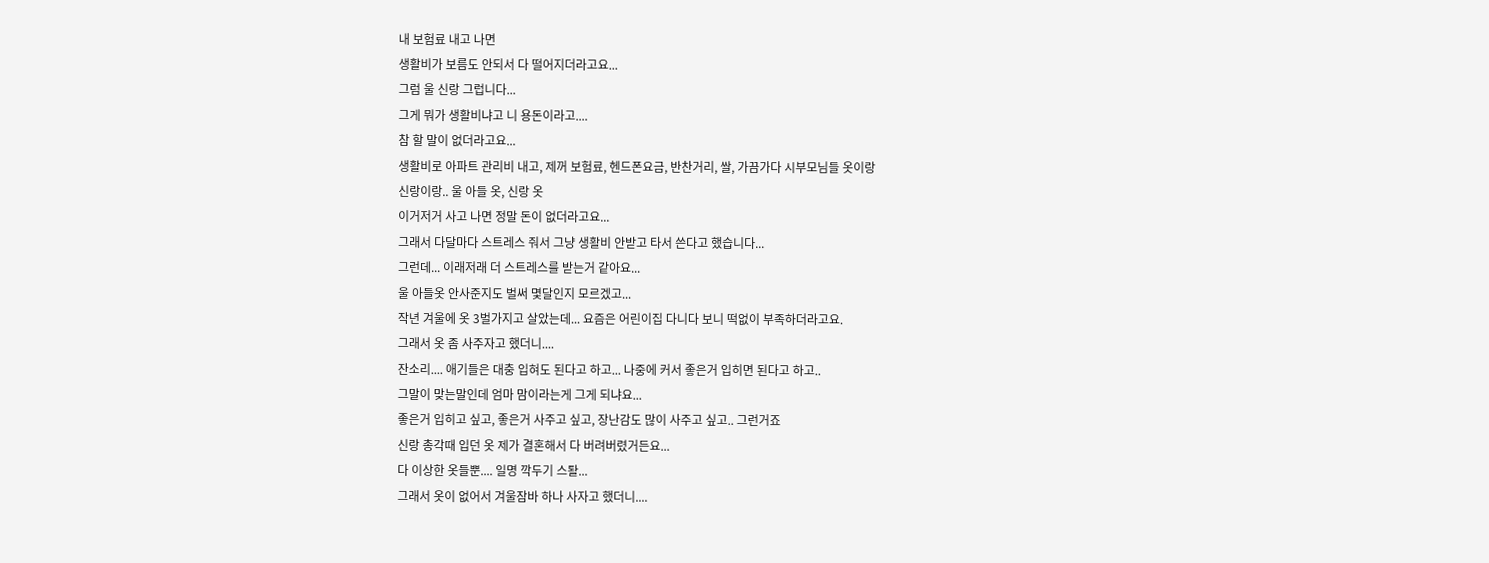내 보험료 내고 나면
생활비가 보름도 안되서 다 떨어지더라고요...
그럼 울 신랑 그럽니다...
그게 뭐가 생활비냐고 니 용돈이라고....
참 할 말이 없더라고요...
생활비로 아파트 관리비 내고, 제꺼 보험료, 헨드폰요금, 반찬거리, 쌀, 가끔가다 시부모님들 옷이랑
신랑이랑.. 울 아들 옷, 신랑 옷
이거저거 사고 나면 정말 돈이 없더라고요...
그래서 다달마다 스트레스 줘서 그냥 생활비 안받고 타서 쓴다고 했습니다...
그런데... 이래저래 더 스트레스를 받는거 같아요...
울 아들옷 안사준지도 벌써 몇달인지 모르겠고...
작년 겨울에 옷 3벌가지고 살았는데... 요즘은 어린이집 다니다 보니 떡없이 부족하더라고요.
그래서 옷 좀 사주자고 했더니....
잔소리.... 애기들은 대충 입혀도 된다고 하고... 나중에 커서 좋은거 입히면 된다고 하고..
그말이 맞는말인데 엄마 맘이라는게 그게 되냐요...
좋은거 입히고 싶고, 좋은거 사주고 싶고, 장난감도 많이 사주고 싶고.. 그런거죠
신랑 총각때 입던 옷 제가 결혼해서 다 버려버렸거든요...
다 이상한 옷들뿐.... 일명 깍두기 스퇄...
그래서 옷이 없어서 겨울잠바 하나 사자고 했더니....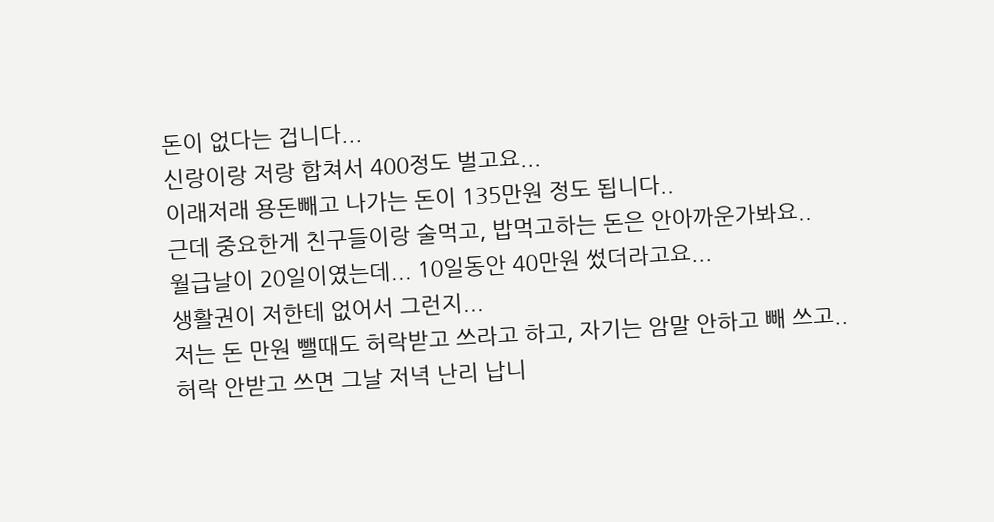돈이 없다는 겁니다...
신랑이랑 저랑 합쳐서 400정도 벌고요...
이래저래 용돈빼고 나가는 돈이 135만원 정도 됩니다..
근데 중요한게 친구들이랑 술먹고, 밥먹고하는 돈은 안아까운가봐요..
월급날이 20일이였는데... 10일동안 40만원 썼더라고요...
생활권이 저한테 없어서 그런지...
저는 돈 만원 뺄때도 허락받고 쓰라고 하고, 자기는 암말 안하고 빼 쓰고..
허락 안받고 쓰면 그날 저녁 난리 납니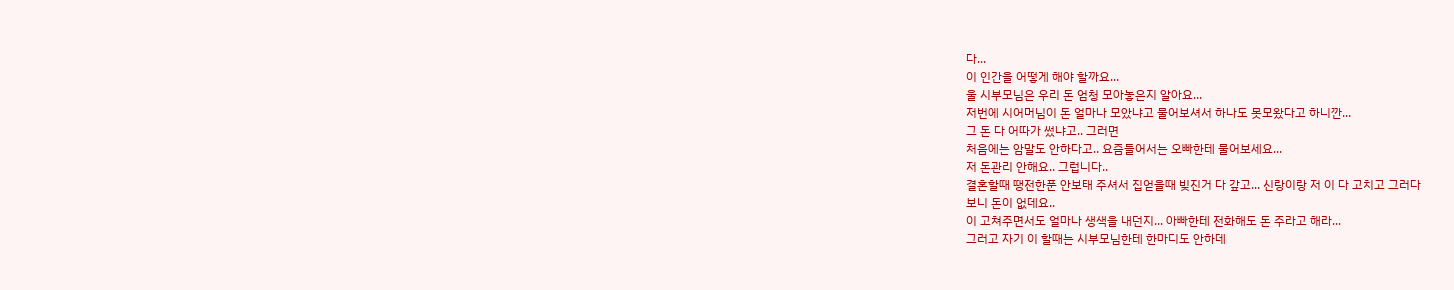다...
이 인간을 어떻게 해야 할까요...
울 시부모님은 우리 돈 엄청 모아놓은지 알아요...
저번에 시어머님이 돈 얼마나 모았냐고 물어보셔서 하나도 못모왔다고 하니깐...
그 돈 다 어따가 썼냐고.. 그러면
처음에는 암말도 안하다고.. 요즘들어서는 오빠한테 물어보세요...
저 돈관리 안해요.. 그럽니다..
결혼할때 땡전한푼 안보태 주셔서 집얻을때 빚진거 다 갚고... 신랑이랑 저 이 다 고치고 그러다
보니 돈이 없데요..
이 고쳐주면서도 얼마나 생색을 내던지... 아빠한테 전화해도 돈 주라고 해라...
그러고 자기 이 할때는 시부모님한테 한마디도 안하데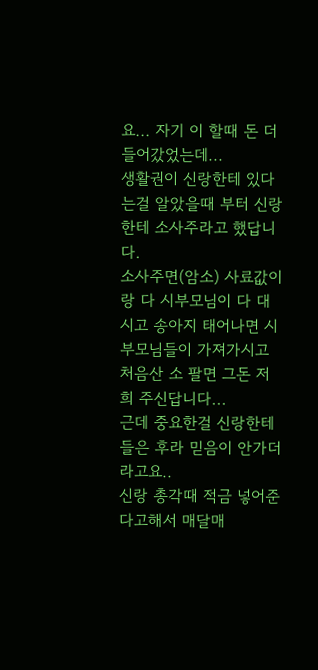요... 자기 이 할때 돈 더 들어갔었는데...
생활권이 신랑한테 있다는걸 알았을때 부터 신랑한테 소사주라고 했답니다.
소사주면(암소) 사료값이랑 다 시부모님이 다 대시고 송아지 태어나면 시부모님들이 가져가시고
처음산 소 팔면 그돈 저희 주신답니다...
근데 중요한걸 신랑한테 들은 후라 믿음이 안가더라고요..
신랑 총각때 적금 넣어준다고해서 매달매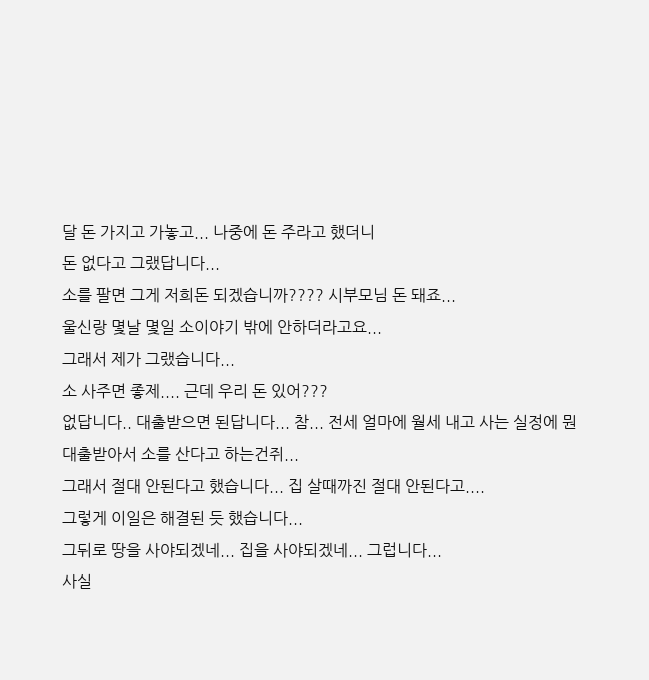달 돈 가지고 가놓고... 나중에 돈 주라고 했더니
돈 없다고 그랬답니다...
소를 팔면 그게 저희돈 되겠습니까???? 시부모님 돈 돼죠...
울신랑 몇날 몇일 소이야기 밖에 안하더라고요...
그래서 제가 그랬습니다...
소 사주면 좋제.... 근데 우리 돈 있어???
없답니다.. 대출받으면 된답니다... 참... 전세 얼마에 월세 내고 사는 실정에 뭔 대출받아서 소를 산다고 하는건쥐...
그래서 절대 안된다고 했습니다... 집 살때까진 절대 안된다고....
그렇게 이일은 해결된 듯 했습니다...
그뒤로 땅을 사야되겠네... 집을 사야되겠네... 그럽니다...
사실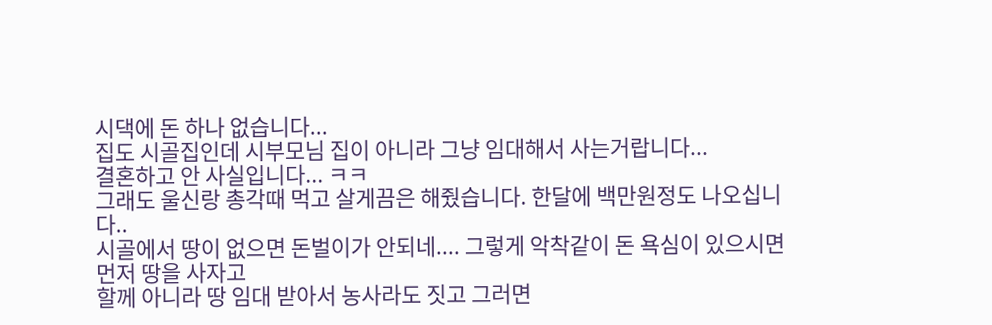시댁에 돈 하나 없습니다...
집도 시골집인데 시부모님 집이 아니라 그냥 임대해서 사는거랍니다...
결혼하고 안 사실입니다... ㅋㅋ
그래도 울신랑 총각때 먹고 살게끔은 해줬습니다. 한달에 백만원정도 나오십니다..
시골에서 땅이 없으면 돈벌이가 안되네.... 그렇게 악착같이 돈 욕심이 있으시면 먼저 땅을 사자고
할께 아니라 땅 임대 받아서 농사라도 짓고 그러면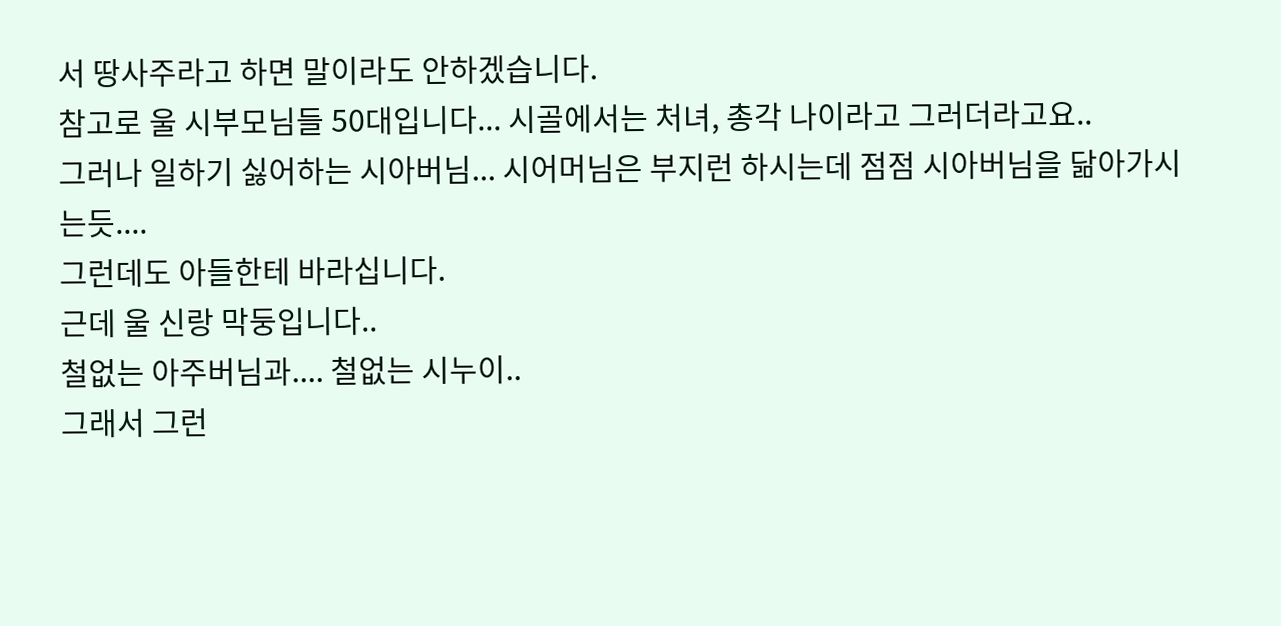서 땅사주라고 하면 말이라도 안하겠습니다.
참고로 울 시부모님들 50대입니다... 시골에서는 처녀, 총각 나이라고 그러더라고요..
그러나 일하기 싫어하는 시아버님... 시어머님은 부지런 하시는데 점점 시아버님을 닮아가시는듯....
그런데도 아들한테 바라십니다.
근데 울 신랑 막둥입니다..
철없는 아주버님과.... 철없는 시누이..
그래서 그런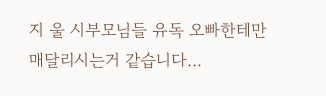지 울 시부모님들 유독 오빠한테만 매달리시는거 같습니다...